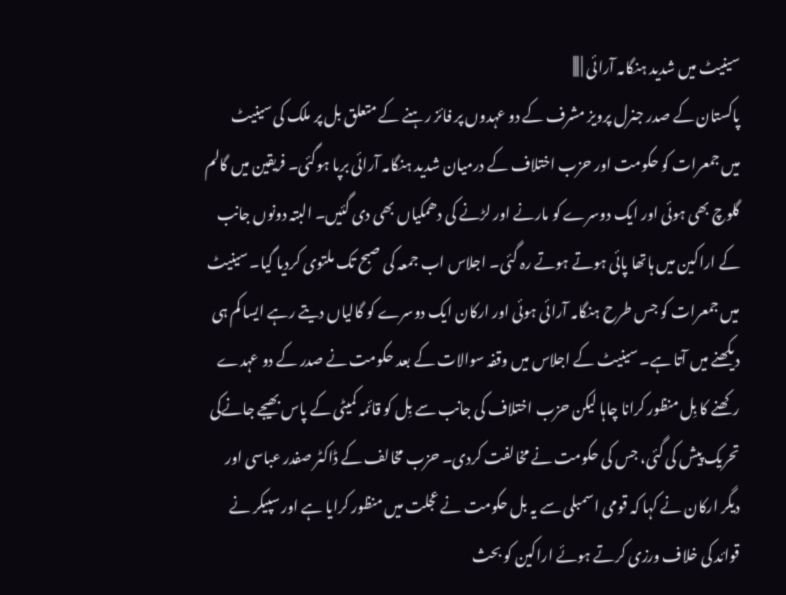سینیٹ میں شدید ہنگامہ آرائی | |||
پاکستان کے صدر جنرل پرویز مشرف کے دو عہدوں پر فائز رہنے کے متعلق بل پر ملک کی سینیٹ میں جمعرات کو حکومت اور حزب اختلاف کے درمیان شدید ہنگامہ آرائی برپا ہوگئی۔ فریقین میں گالم گلوچ بھی ہوئی اور ایک دوسرے کو مارنے اور لڑنے کی دھمکیاں بھی دی گئیں۔ البتہ دونوں جانب کے اراکین میں ہاتھا پائی ہوتے ہوتے رہ گئی۔ اجلاس اب جمعہ کی صبح تک ملتوی کردیا گیا۔ سینیٹ میں جمعرات کو جس طرح ہنگامہ آرائی ہوئی اور ارکان ایک دوسرے کو گالیاں دیتے رہے ایسا کم ہی دیکھنے میں آتا ہے۔ سینیٹ کے اجلاس میں وقفہ سوالات کے بعد حکومت نے صدر کے دو عہدے رکھنے کا بِل منظور کرانا چاہا لیکن حزب اختلاف کی جانب سے بِل کو قائمہ کمیٹی کے پاس بھیجے جانےکی تحریک پیش کی گئی، جس کی حکومت نے مخالفت کردی۔ حزب مخالف کے ڈاکٹر صفدر عباسی اور دیگر ارکان نے کہا کہ قومی اسمبلی سے یہ بل حکومت نے عجلت میں منظور کرایا ہے اور سپیکر نے قوائد کی خلاف ورزی کرتے ہوئے اراکین کو بحث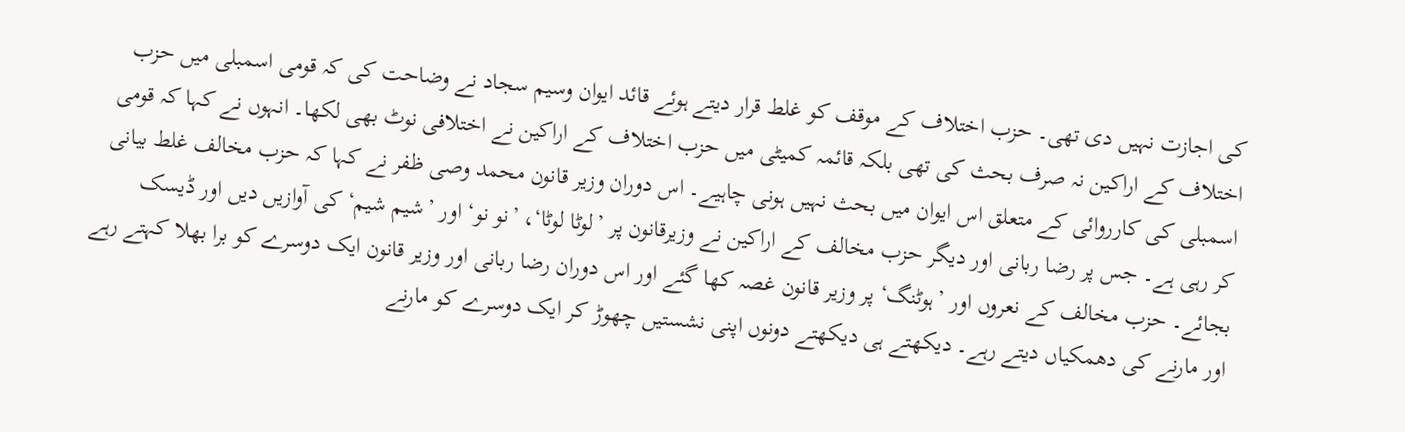کی اجازت نہیں دی تھی۔ حزب اختلاف کے موقف کو غلط قرار دیتے ہوئے قائد ایوان وسیم سجاد نے وضاحت کی کہ قومی اسمبلی میں حزب اختلاف کے اراکین نہ صرف بحث کی تھی بلکہ قائمہ کمیٹی میں حزب اختلاف کے اراکین نے اختلافی نوٹ بھی لکھا۔ انہوں نے کہا کہ قومی اسمبلی کی کارروائی کے متعلق اس ایوان میں بحث نہیں ہونی چاہیے۔ اس دوران وزیر قانون محمد وصی ظفر نے کہا کہ حزب مخالف غلط بیانی کر رہی ہے۔ جس پر رضا ربانی اور دیگر حزب مخالف کے اراکین نے وزیرقانون پر ’لوٹا لوٹا‘، ’نو نو‘ اور ’شیم شیم‘ کی آوازیں دیں اور ڈیسک بجائے۔ حزب مخالف کے نعروں اور ’ہوٹنگ‘ پر وزیر قانون غصہ کھا گئے اور اس دوران رضا ربانی اور وزیر قانون ایک دوسرے کو برا بھلا کہتے رہے اور مارنے کی دھمکیاں دیتے رہے۔ دیکھتے ہی دیکھتے دونوں اپنی نشستیں چھوڑ کر ایک دوسرے کو مارنے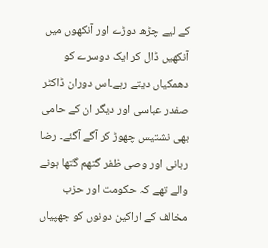کے لیے چڑھ دوڑے اور آنکھوں میں آنکھیں ڈال کر ایک دوسرے کو دھمکیاں دیتے رہے۔اس دوران ڈاکٹر صفدر عباسی اور دیگر ان کے حامی بھی نشتیس چھوڑ کر آگے آگئے۔ رضا ربانی اور وصی ظفر گتھم گتھا ہونے والے تھے کہ حکومت اور حزب مخالف کے اراکین دونوں کو جھپیاں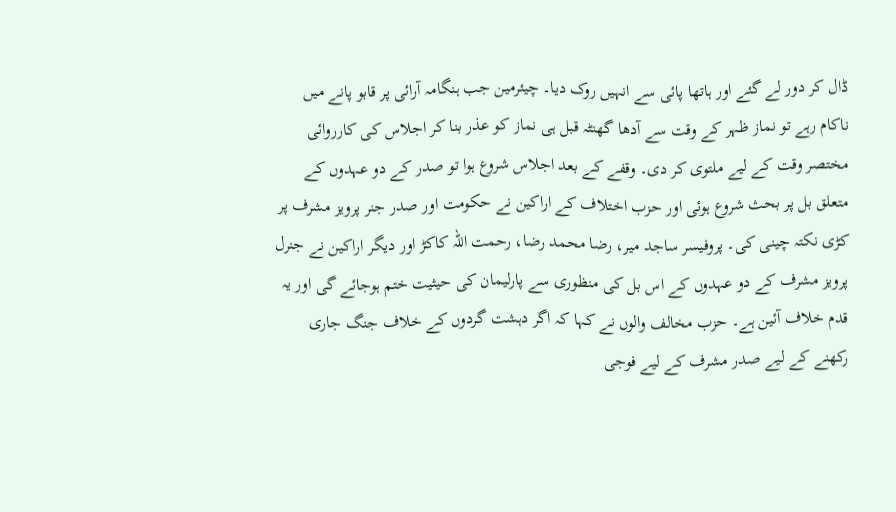ڈال کر دور لے گئے اور ہاتھا پائی سے انہیں روک دیا۔ چیئرمین جب ہنگامہ آرائی پر قابو پانے میں ناکام رہے تو نماز ظہر کے وقت سے آدھا گھنٹہ قبل ہی نماز کو عذر بنا کر اجلاس کی کارروائی مختصر وقت کے لیے ملتوی کر دی۔ وقفے کے بعد اجلاس شروع ہوا تو صدر کے دو عہدوں کے متعلق بل پر بحث شروع ہوئی اور حزب اختلاف کے اراکین نے حکومت اور صدر جنر پرویز مشرف پر کڑی نکتہ چینی کی۔ پروفیسر ساجد میر، رضا محمد رضا، رحمت اللہ کاکڑ اور دیگر اراکین نے جنرل پرویز مشرف کے دو عہدوں کے اس بل کی منظوری سے پارلیمان کی حیثیت ختم ہوجائے گی اور یہ قدم خلاف آئین ہے۔ حزب مخالف والوں نے کہا کہ اگر دہشت گردوں کے خلاف جنگ جاری رکھنے کے لیے صدر مشرف کے لیے فوجی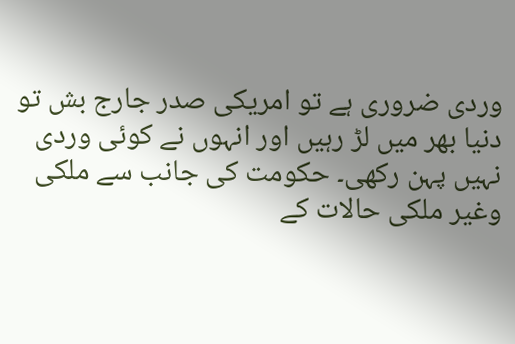وردی ضروری ہے تو امریکی صدر جارج بش تو دنیا بھر میں لڑ رہیں اور انہوں نے کوئی وردی نہیں پہن رکھی۔ حکومت کی جانب سے ملکی وغیر ملکی حالات کے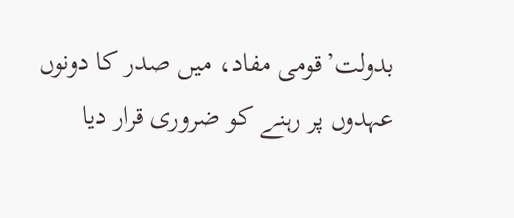بدولت’قومی مفاد، میں صدر کا دونوں عہدوں پر رہنے کو ضروری قرار دیا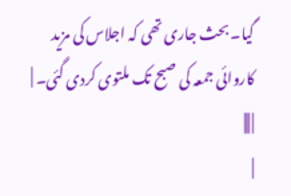گیا۔ بحث جاری تھی کہ اجلاس کی مزید کاروائی جمعہ کی صبح تک ملتوی کردی گئی۔ |
| |||
|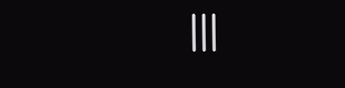|||